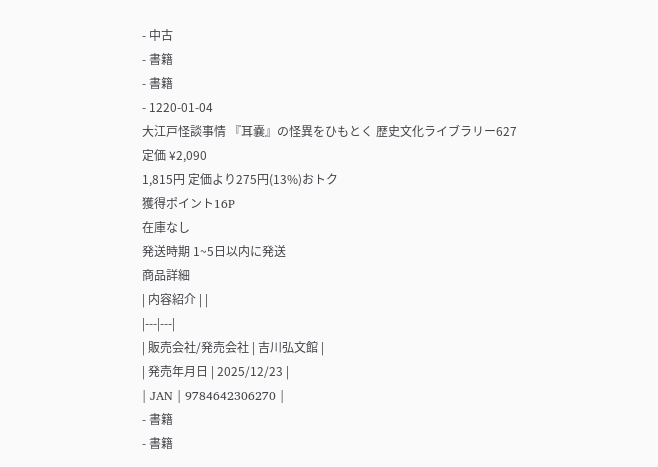- 中古
- 書籍
- 書籍
- 1220-01-04
大江戸怪談事情 『耳嚢』の怪異をひもとく 歴史文化ライブラリー627
定価 ¥2,090
1,815円 定価より275円(13%)おトク
獲得ポイント16P
在庫なし
発送時期 1~5日以内に発送
商品詳細
| 内容紹介 | |
|---|---|
| 販売会社/発売会社 | 吉川弘文館 |
| 発売年月日 | 2025/12/23 |
| JAN | 9784642306270 |
- 書籍
- 書籍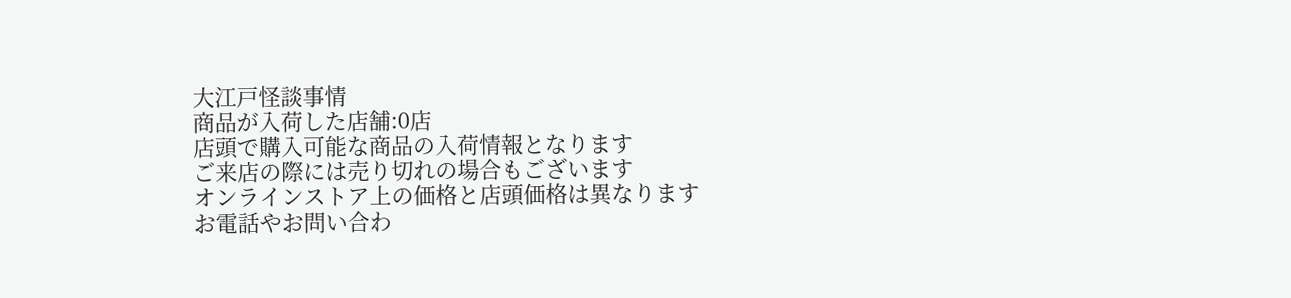大江戸怪談事情
商品が入荷した店舗:0店
店頭で購入可能な商品の入荷情報となります
ご来店の際には売り切れの場合もございます
オンラインストア上の価格と店頭価格は異なります
お電話やお問い合わ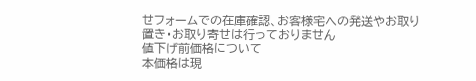せフォームでの在庫確認、お客様宅への発送やお取り置き・お取り寄せは行っておりません
値下げ前価格について
本価格は現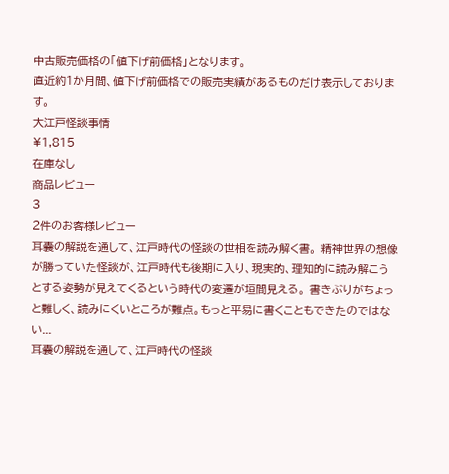中古販売価格の「値下げ前価格」となります。
直近約1か月間、値下げ前価格での販売実績があるものだけ表示しております。
大江戸怪談事情
¥1,815
在庫なし
商品レビュー
3
2件のお客様レビュー
耳嚢の解説を通して、江戸時代の怪談の世相を読み解く書。 精神世界の想像が勝っていた怪談が、江戸時代も後期に入り、現実的、理知的に読み解こうとする姿勢が見えてくるという時代の変遷が垣間見える。 書きぶりがちょっと難しく、読みにくいところが難点。もっと平易に書くこともできたのではない...
耳嚢の解説を通して、江戸時代の怪談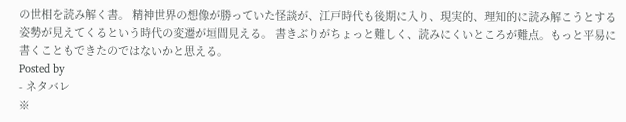の世相を読み解く書。 精神世界の想像が勝っていた怪談が、江戸時代も後期に入り、現実的、理知的に読み解こうとする姿勢が見えてくるという時代の変遷が垣間見える。 書きぶりがちょっと難しく、読みにくいところが難点。もっと平易に書くこともできたのではないかと思える。
Posted by
- ネタバレ
※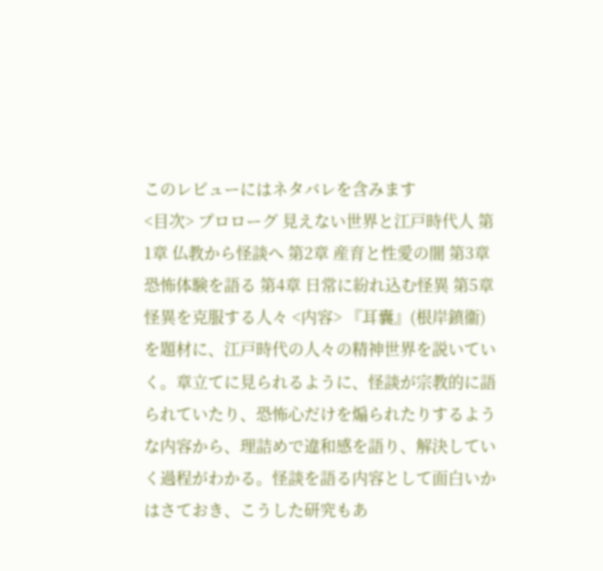このレビューにはネタバレを含みます
<目次> プロローグ 見えない世界と江戸時代人 第1章 仏教から怪談へ 第2章 産育と性愛の闇 第3章 恐怖体験を語る 第4章 日常に紛れ込む怪異 第5章 怪異を克服する人々 <内容> 『耳囊』(根岸鎮衞)を題材に、江戸時代の人々の精神世界を説いていく。章立てに見られるように、怪談が宗教的に語られていたり、恐怖心だけを煽られたりするような内容から、理詰めで違和感を語り、解決していく過程がわかる。怪談を語る内容として面白いかはさておき、こうした研究もあ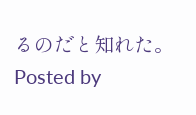るのだと知れた。
Posted by